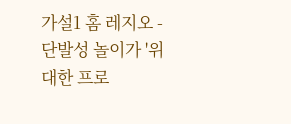가설1 홈 레지오 - 단발성 놀이가 '위대한 프로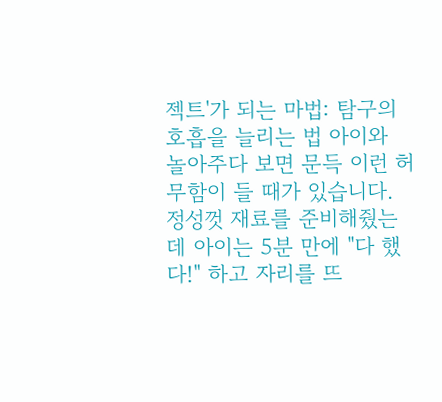젝트'가 되는 마법: 탐구의 호흡을 늘리는 법 아이와 놀아주다 보면 문득 이런 허무함이 들 때가 있습니다. 정성껏 재료를 준비해줬는데 아이는 5분 만에 "다 했다!" 하고 자리를 뜨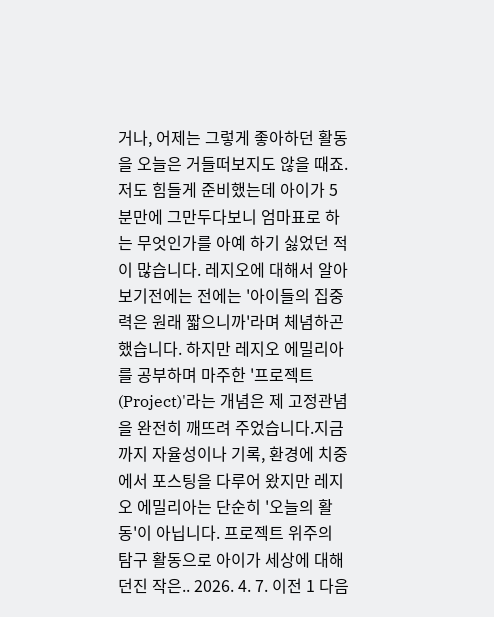거나, 어제는 그렇게 좋아하던 활동을 오늘은 거들떠보지도 않을 때죠. 저도 힘들게 준비했는데 아이가 5분만에 그만두다보니 엄마표로 하는 무엇인가를 아예 하기 싫었던 적이 많습니다. 레지오에 대해서 알아보기전에는 전에는 '아이들의 집중력은 원래 짧으니까'라며 체념하곤 했습니다. 하지만 레지오 에밀리아를 공부하며 마주한 '프로젝트(Project)'라는 개념은 제 고정관념을 완전히 깨뜨려 주었습니다.지금까지 자율성이나 기록, 환경에 치중에서 포스팅을 다루어 왔지만 레지오 에밀리아는 단순히 '오늘의 활동'이 아닙니다. 프로젝트 위주의 탐구 활동으로 아이가 세상에 대해 던진 작은.. 2026. 4. 7. 이전 1 다음